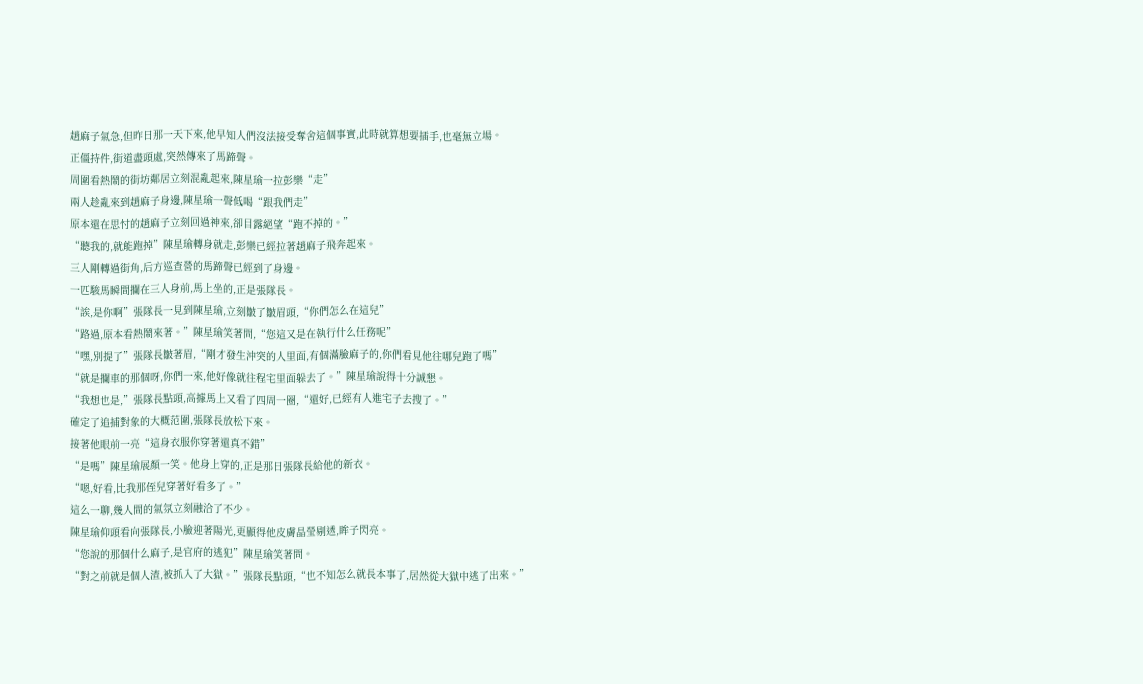趙麻子氣急,但昨日那一天下來,他早知人們沒法接受奪舍這個事實,此時就算想要插手,也毫無立場。
正僵持件,街道盡頭處,突然傳來了馬蹄聲。
周圍看熱鬧的街坊鄰居立刻混亂起來,陳星瑜一拉彭樂“走”
兩人趁亂來到趙麻子身邊,陳星瑜一聲低喝“跟我們走”
原本還在思忖的趙麻子立刻回過神來,卻目露絕望“跑不掉的。”
“聽我的,就能跑掉”陳星瑜轉身就走,彭樂已經拉著趙麻子飛奔起來。
三人剛轉過街角,后方巡查營的馬蹄聲已經到了身邊。
一匹駿馬瞬間攔在三人身前,馬上坐的,正是張隊長。
“誒,是你啊”張隊長一見到陳星瑜,立刻皺了皺眉頭,“你們怎么在這兒”
“路過,原本看熱鬧來著。”陳星瑜笑著問,“您這又是在執行什么任務呢”
“嘿,別提了”張隊長皺著眉,“剛才發生沖突的人里面,有個滿臉麻子的,你們看見他往哪兒跑了嗎”
“就是攔車的那個呀,你們一來,他好像就往程宅里面躲去了。”陳星瑜說得十分誠懇。
“我想也是,”張隊長點頭,高據馬上又看了四周一圈,“還好,已經有人進宅子去搜了。”
確定了追捕對象的大概范圍,張隊長放松下來。
接著他眼前一亮“這身衣服你穿著還真不錯”
“是嗎”陳星瑜展顏一笑。他身上穿的,正是那日張隊長給他的新衣。
“嗯,好看,比我那侄兒穿著好看多了。”
這么一聊,幾人間的氣氛立刻融洽了不少。
陳星瑜仰頭看向張隊長,小臉迎著陽光,更顯得他皮膚晶瑩剔透,眸子閃亮。
“您說的那個什么麻子,是官府的逃犯”陳星瑜笑著問。
“對之前就是個人渣,被抓入了大獄。”張隊長點頭,“也不知怎么就長本事了,居然從大獄中逃了出來。”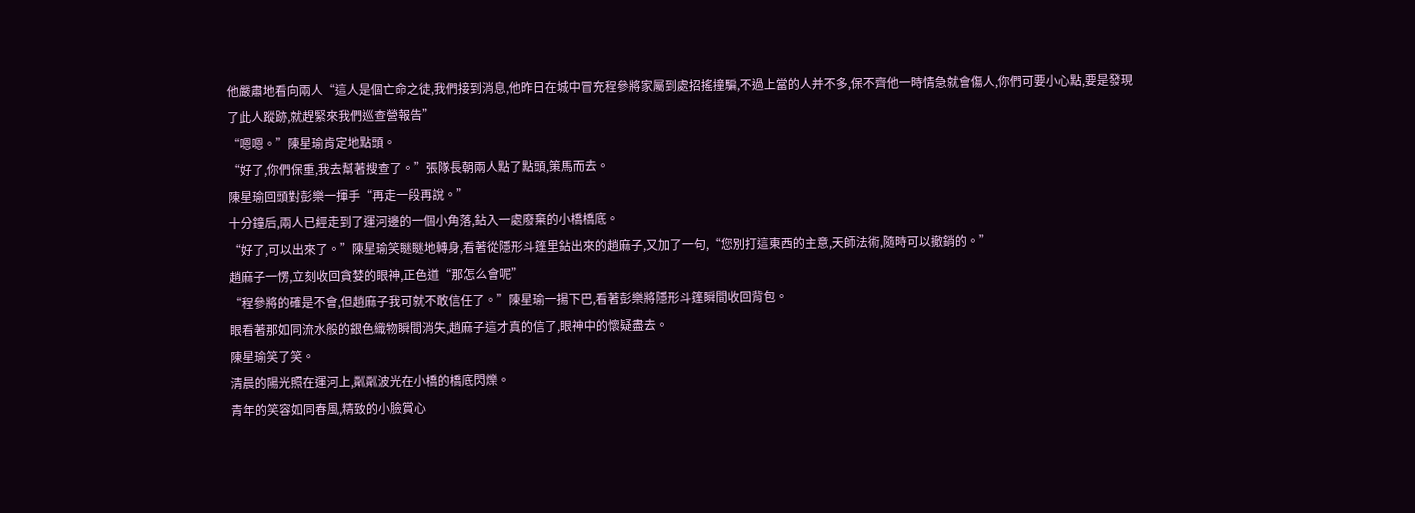他嚴肅地看向兩人“這人是個亡命之徒,我們接到消息,他昨日在城中冒充程參將家屬到處招搖撞騙,不過上當的人并不多,保不齊他一時情急就會傷人,你們可要小心點,要是發現了此人蹤跡,就趕緊來我們巡查營報告”
“嗯嗯。”陳星瑜肯定地點頭。
“好了,你們保重,我去幫著搜查了。”張隊長朝兩人點了點頭,策馬而去。
陳星瑜回頭對彭樂一揮手“再走一段再說。”
十分鐘后,兩人已經走到了運河邊的一個小角落,鉆入一處廢棄的小橋橋底。
“好了,可以出來了。”陳星瑜笑瞇瞇地轉身,看著從隱形斗篷里鉆出來的趙麻子,又加了一句,“您別打這東西的主意,天師法術,隨時可以撤銷的。”
趙麻子一愣,立刻收回貪婪的眼神,正色道“那怎么會呢”
“程參將的確是不會,但趙麻子我可就不敢信任了。”陳星瑜一揚下巴,看著彭樂將隱形斗篷瞬間收回背包。
眼看著那如同流水般的銀色織物瞬間消失,趙麻子這才真的信了,眼神中的懷疑盡去。
陳星瑜笑了笑。
清晨的陽光照在運河上,粼粼波光在小橋的橋底閃爍。
青年的笑容如同春風,精致的小臉賞心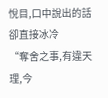悅目,口中說出的話卻直接冰冷
“奪舍之事,有違天理,今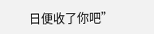日便收了你吧”